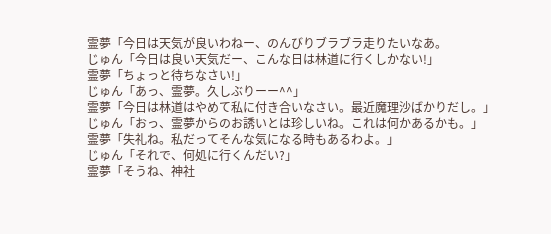霊夢「今日は天気が良いわねー、のんびりブラブラ走りたいなあ。
じゅん「今日は良い天気だー、こんな日は林道に行くしかない!」
霊夢「ちょっと待ちなさい!」
じゅん「あっ、霊夢。久しぶりーー^^」
霊夢「今日は林道はやめて私に付き合いなさい。最近魔理沙ばかりだし。」
じゅん「おっ、霊夢からのお誘いとは珍しいね。これは何かあるかも。」
霊夢「失礼ね。私だってそんな気になる時もあるわよ。」
じゅん「それで、何処に行くんだい?」
霊夢「そうね、神社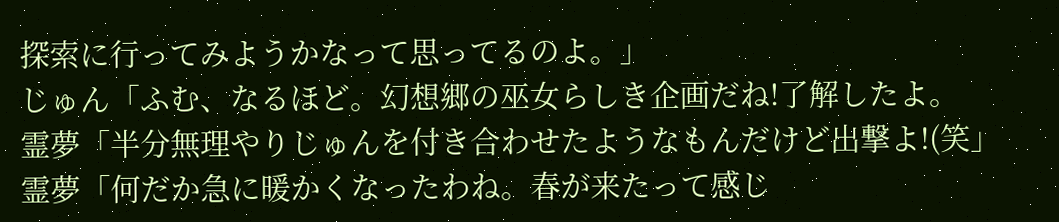探索に行ってみようかなって思ってるのよ。」
じゅん「ふむ、なるほど。幻想郷の巫女らしき企画だね!了解したよ。
霊夢「半分無理やりじゅんを付き合わせたようなもんだけど出撃よ!(笑」
霊夢「何だか急に暖かくなったわね。春が来たって感じ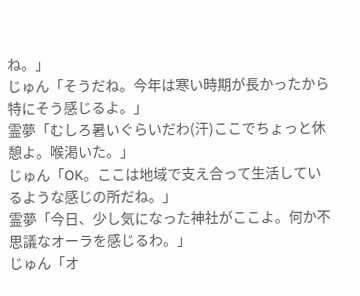ね。」
じゅん「そうだね。今年は寒い時期が長かったから特にそう感じるよ。」
霊夢「むしろ暑いぐらいだわ(汗)ここでちょっと休憩よ。喉渇いた。」
じゅん「OK。ここは地域で支え合って生活しているような感じの所だね。」
霊夢「今日、少し気になった神社がここよ。何か不思議なオーラを感じるわ。」
じゅん「オ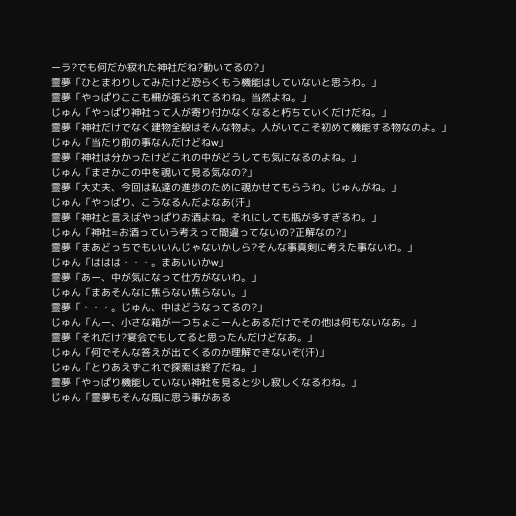ーラ?でも何だか寂れた神社だね?動いてるの?」
霊夢「ひとまわりしてみたけど恐らくもう機能はしていないと思うわ。」
霊夢「やっぱりここも柵が張られてるわね。当然よね。」
じゅん「やっぱり神社って人が寄り付かなくなると朽ちていくだけだね。」
霊夢「神社だけでなく建物全般はそんな物よ。人がいてこそ初めて機能する物なのよ。」
じゅん「当たり前の事なんだけどねw」
霊夢「神社は分かったけどこれの中がどうしても気になるのよね。」
じゅん「まさかこの中を覗いて見る気なの?」
霊夢「大丈夫、今回は私達の進歩のために覗かせてもらうわ。じゅんがね。」
じゅん「やっぱり、こうなるんだよなあ(汗」
霊夢「神社と言えばやっぱりお酒よね。それにしても瓶が多すぎるわ。」
じゅん「神社=お酒っていう考えって間違ってないの?正解なの?」
霊夢「まあどっちでもいいんじゃないかしら?そんな事真剣に考えた事ないわ。」
じゅん「ははは・・・。まあいいかw」
霊夢「あー、中が気になって仕方がないわ。」
じゅん「まあそんなに焦らない焦らない。」
霊夢「・・・。じゅん、中はどうなってるの?」
じゅん「んー、小さな箱が一つちょこーんとあるだけでその他は何もないなあ。」
霊夢「それだけ?宴会でもしてると思ったんだけどなあ。」
じゅん「何でそんな答えが出てくるのか理解できないぞ(汗)」
じゅん「とりあえずこれで探索は終了だね。」
霊夢「やっぱり機能していない神社を見ると少し寂しくなるわね。」
じゅん「霊夢もそんな風に思う事がある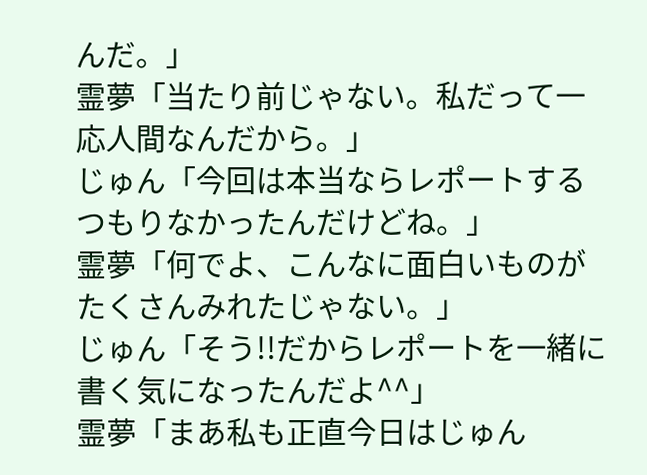んだ。」
霊夢「当たり前じゃない。私だって一応人間なんだから。」
じゅん「今回は本当ならレポートするつもりなかったんだけどね。」
霊夢「何でよ、こんなに面白いものがたくさんみれたじゃない。」
じゅん「そう!!だからレポートを一緒に書く気になったんだよ^^」
霊夢「まあ私も正直今日はじゅん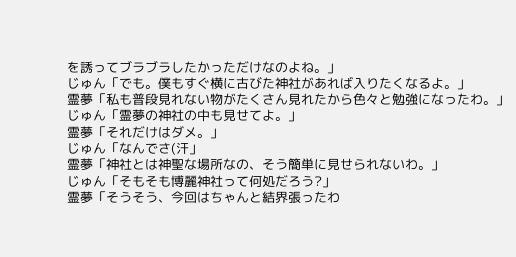を誘ってブラブラしたかっただけなのよね。」
じゅん「でも。僕もすぐ横に古びた神社があれば入りたくなるよ。」
霊夢「私も普段見れない物がたくさん見れたから色々と勉強になったわ。」
じゅん「霊夢の神社の中も見せてよ。」
霊夢「それだけはダメ。」
じゅん「なんでさ(汗」
霊夢「神社とは神聖な場所なの、そう簡単に見せられないわ。」
じゅん「そもそも博麗神社って何処だろう?」
霊夢「そうそう、今回はちゃんと結界張ったわ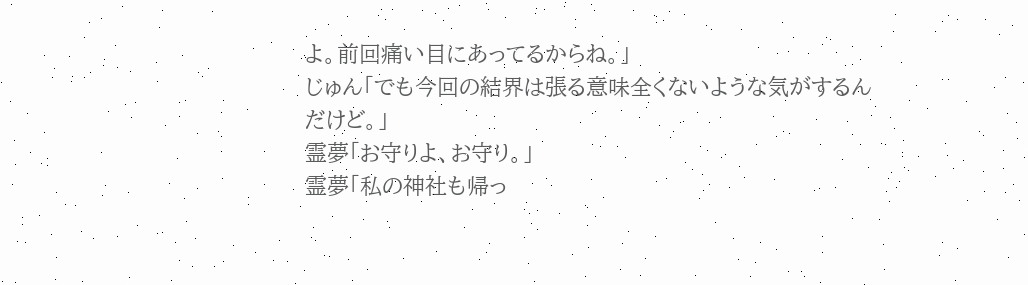よ。前回痛い目にあってるからね。」
じゅん「でも今回の結界は張る意味全くないような気がするんだけど。」
霊夢「お守りよ、お守り。」
霊夢「私の神社も帰っ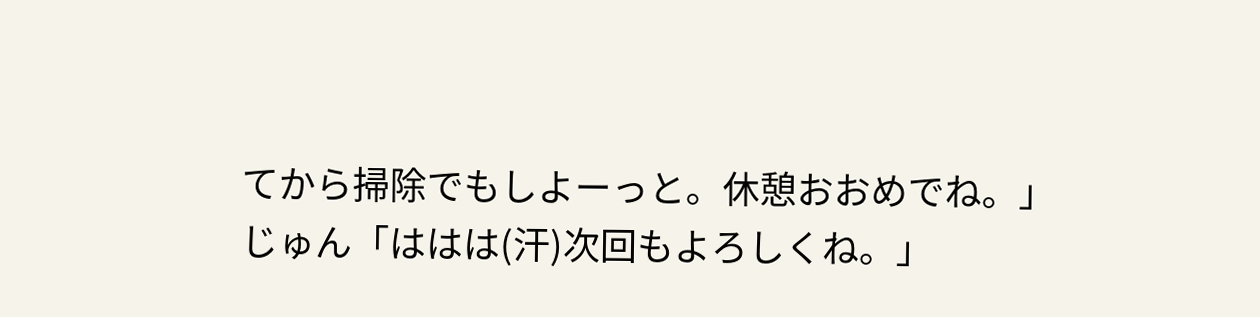てから掃除でもしよーっと。休憩おおめでね。」
じゅん「ははは(汗)次回もよろしくね。」